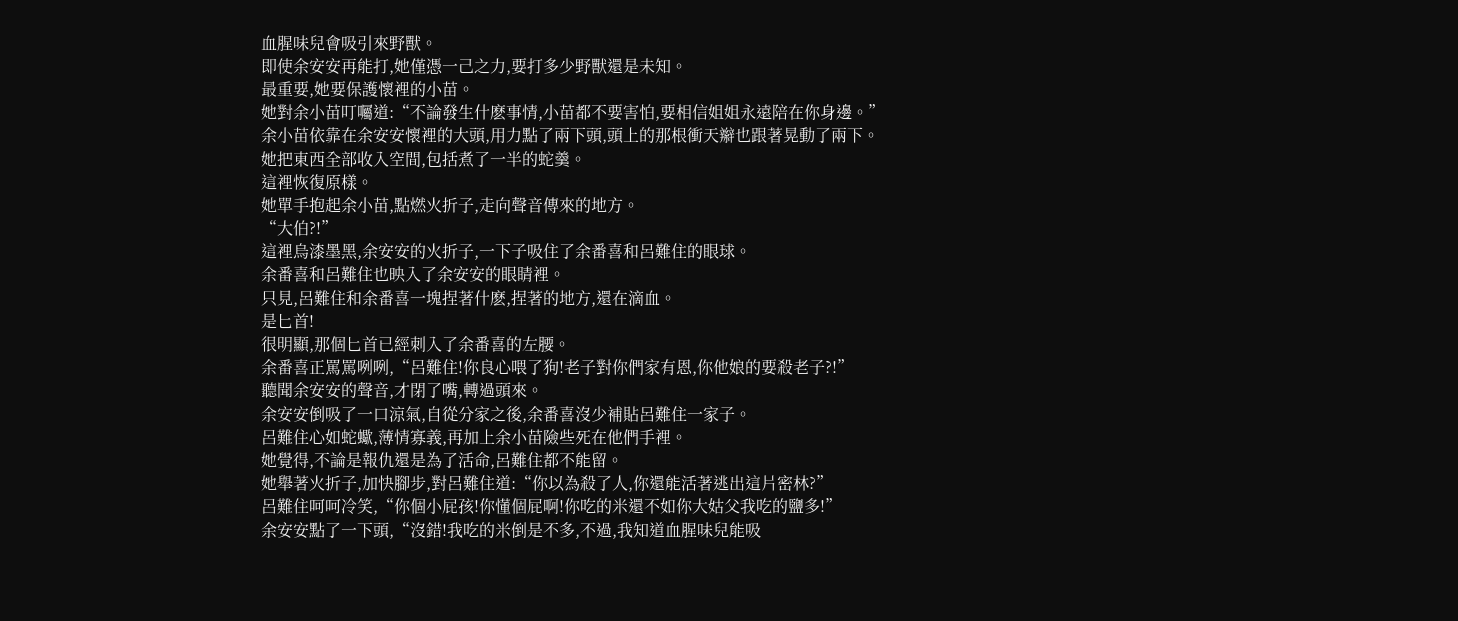血腥味兒會吸引來野獸。
即使余安安再能打,她僅憑一己之力,要打多少野獸還是未知。
最重要,她要保護懷裡的小苗。
她對余小苗叮囑道:“不論發生什麽事情,小苗都不要害怕,要相信姐姐永遠陪在你身邊。”
余小苗依靠在余安安懷裡的大頭,用力點了兩下頭,頭上的那根衝天辮也跟著晃動了兩下。
她把東西全部收入空間,包括煮了一半的蛇羹。
這裡恢復原樣。
她單手抱起余小苗,點燃火折子,走向聲音傳來的地方。
“大伯?!”
這裡烏漆墨黑,余安安的火折子,一下子吸住了余番喜和呂難住的眼球。
余番喜和呂難住也映入了余安安的眼睛裡。
只見,呂難住和余番喜一塊捏著什麽,捏著的地方,還在滴血。
是匕首!
很明顯,那個匕首已經刺入了余番喜的左腰。
余番喜正罵罵咧咧,“呂難住!你良心喂了狗!老子對你們家有恩,你他娘的要殺老子?!”
聽聞余安安的聲音,才閉了嘴,轉過頭來。
余安安倒吸了一口涼氣,自從分家之後,余番喜沒少補貼呂難住一家子。
呂難住心如蛇蠍,薄情寡義,再加上余小苗險些死在他們手裡。
她覺得,不論是報仇還是為了活命,呂難住都不能留。
她舉著火折子,加快腳步,對呂難住道:“你以為殺了人,你還能活著逃出這片密林?”
呂難住呵呵冷笑,“你個小屁孩!你懂個屁啊!你吃的米還不如你大姑父我吃的鹽多!”
余安安點了一下頭,“沒錯!我吃的米倒是不多,不過,我知道血腥味兒能吸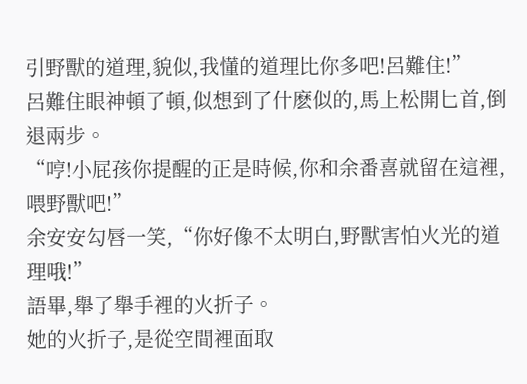引野獸的道理,貌似,我懂的道理比你多吧!呂難住!”
呂難住眼神頓了頓,似想到了什麽似的,馬上松開匕首,倒退兩步。
“哼!小屁孩你提醒的正是時候,你和余番喜就留在這裡,喂野獸吧!”
余安安勾唇一笑,“你好像不太明白,野獸害怕火光的道理哦!”
語畢,舉了舉手裡的火折子。
她的火折子,是從空間裡面取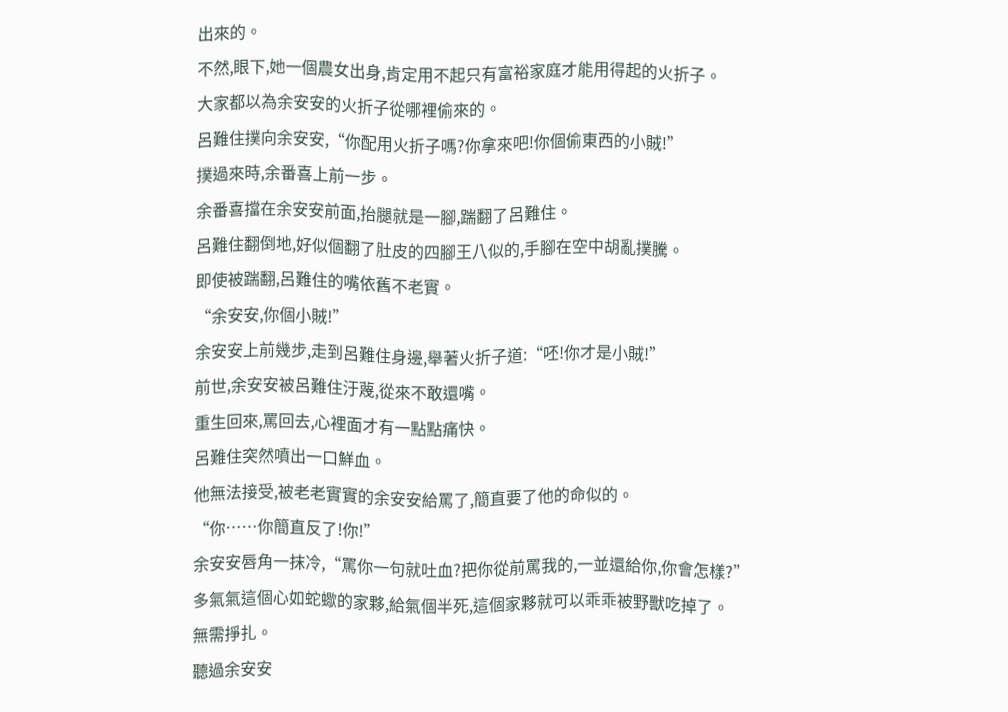出來的。
不然,眼下,她一個農女出身,肯定用不起只有富裕家庭才能用得起的火折子。
大家都以為余安安的火折子從哪裡偷來的。
呂難住撲向余安安,“你配用火折子嗎?你拿來吧!你個偷東西的小賊!”
撲過來時,余番喜上前一步。
余番喜擋在余安安前面,抬腿就是一腳,踹翻了呂難住。
呂難住翻倒地,好似個翻了肚皮的四腳王八似的,手腳在空中胡亂撲騰。
即使被踹翻,呂難住的嘴依舊不老實。
“余安安,你個小賊!”
余安安上前幾步,走到呂難住身邊,舉著火折子道:“呸!你才是小賊!”
前世,余安安被呂難住汙蔑,從來不敢還嘴。
重生回來,罵回去,心裡面才有一點點痛快。
呂難住突然噴出一口鮮血。
他無法接受,被老老實實的余安安給罵了,簡直要了他的命似的。
“你……你簡直反了!你!”
余安安唇角一抹冷,“罵你一句就吐血?把你從前罵我的,一並還給你,你會怎樣?”
多氣氣這個心如蛇蠍的家夥,給氣個半死,這個家夥就可以乖乖被野獸吃掉了。
無需掙扎。
聽過余安安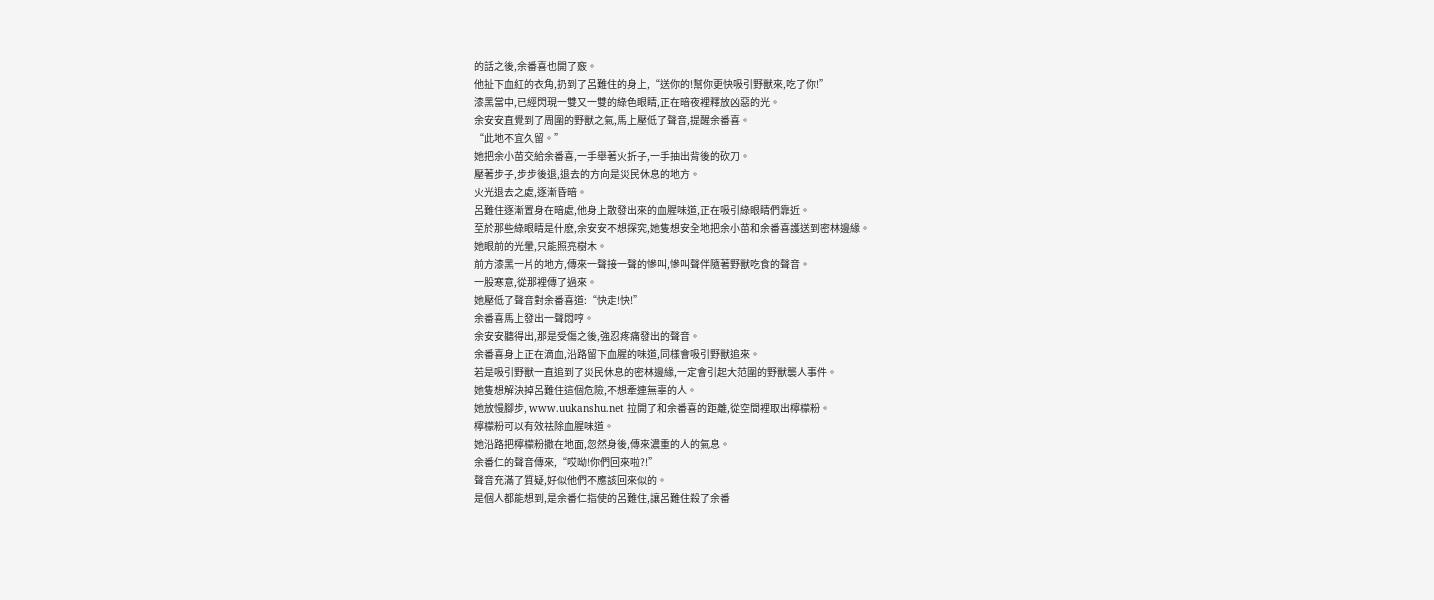的話之後,余番喜也開了竅。
他扯下血紅的衣角,扔到了呂難住的身上,“送你的!幫你更快吸引野獸來,吃了你!”
漆黑當中,已經閃現一雙又一雙的綠色眼睛,正在暗夜裡釋放凶惡的光。
余安安直覺到了周圍的野獸之氣,馬上壓低了聲音,提醒余番喜。
“此地不宜久留。”
她把余小苗交給余番喜,一手舉著火折子,一手抽出背後的砍刀。
壓著步子,步步後退,退去的方向是災民休息的地方。
火光退去之處,逐漸昏暗。
呂難住逐漸置身在暗處,他身上散發出來的血腥味道,正在吸引綠眼睛們靠近。
至於那些綠眼睛是什麽,余安安不想探究,她隻想安全地把余小苗和余番喜護送到密林邊緣。
她眼前的光暈,只能照亮樹木。
前方漆黑一片的地方,傳來一聲接一聲的慘叫,慘叫聲伴隨著野獸吃食的聲音。
一股寒意,從那裡傳了過來。
她壓低了聲音對余番喜道:“快走!快!”
余番喜馬上發出一聲悶哼。
余安安聽得出,那是受傷之後,強忍疼痛發出的聲音。
余番喜身上正在滴血,沿路留下血腥的味道,同樣會吸引野獸追來。
若是吸引野獸一直追到了災民休息的密林邊緣,一定會引起大范圍的野獸襲人事件。
她隻想解決掉呂難住這個危險,不想牽連無辜的人。
她放慢腳步, www.uukanshu.net 拉開了和余番喜的距離,從空間裡取出檸檬粉。
檸檬粉可以有效祛除血腥味道。
她沿路把檸檬粉撒在地面,忽然身後,傳來濃重的人的氣息。
余番仁的聲音傳來,“哎呦!你們回來啦?!”
聲音充滿了質疑,好似他們不應該回來似的。
是個人都能想到,是余番仁指使的呂難住,讓呂難住殺了余番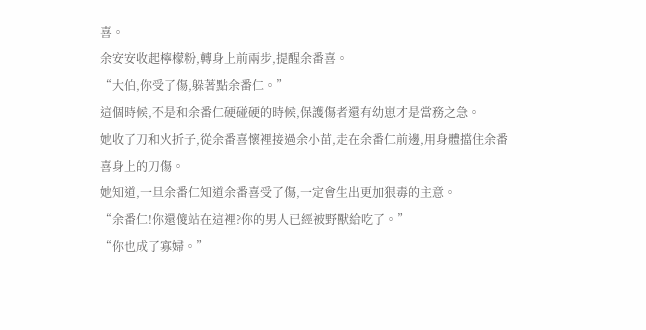喜。
余安安收起檸檬粉,轉身上前兩步,提醒余番喜。
“大伯,你受了傷,躲著點余番仁。”
這個時候,不是和余番仁硬碰硬的時候,保護傷者還有幼崽才是當務之急。
她收了刀和火折子,從余番喜懷裡接過余小苗,走在余番仁前邊,用身體擋住余番喜身上的刀傷。
她知道,一旦余番仁知道余番喜受了傷,一定會生出更加狠毒的主意。
“余番仁!你還傻站在這裡?你的男人已經被野獸給吃了。”
“你也成了寡婦。”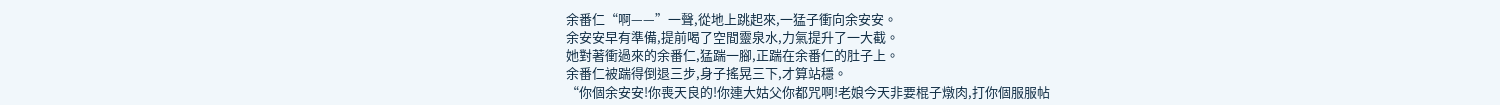余番仁“啊——”一聲,從地上跳起來,一猛子衝向余安安。
余安安早有準備,提前喝了空間靈泉水,力氣提升了一大截。
她對著衝過來的余番仁,猛踹一腳,正踹在余番仁的肚子上。
余番仁被踹得倒退三步,身子搖晃三下,才算站穩。
“你個余安安!你喪天良的!你連大姑父你都咒啊!老娘今天非要棍子燉肉,打你個服服帖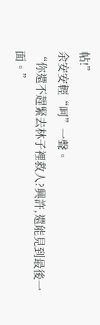帖!”
余安安輕“呵”一聲。
“你還不趕緊去林子裡救人?興許,還能見到最後一面。”